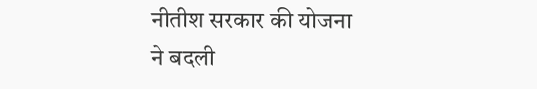नीतीश सरकार की योजना ने बदली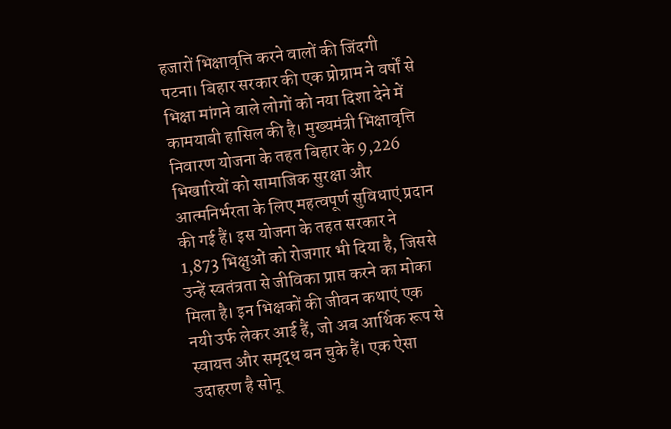हजारों भिक्षावृत्ति करने वालों की जिंदगी
पटना। बिहार सरकार की एक प्रोग्राम ने वर्षों से भिक्षा मांगने वाले लोगों को नया दिशा देने में कामयाबी हासिल की है। मुख्यमंत्री भिक्षावृत्ति निवारण योजना के तहत बिहार के 9,226 भिखारियों को सामाजिक सुरक्षा और आत्मनिर्भरता के लिए महत्वपूर्ण सुविधाएं प्रदान की गई हैं। इस योजना के तहत सरकार ने 1,873 भिक्षुओं को रोजगार भी दिया है, जिससे उन्हें स्वतंत्रता से जीविका प्राप्त करने का मोका मिला है। इन भिक्षकों की जीवन कथाएं एक नयी उर्फ लेकर आई हैं, जो अब आर्थिक रूप से स्वायत्त और समृद्ध बन चुके हैं। एक ऐसा उदाहरण है सोनू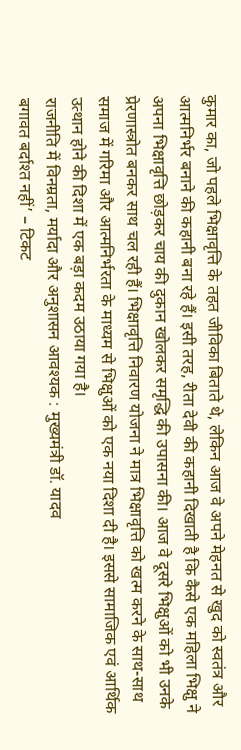कुमार का, जो पहले भिक्षावृत्ति के तहत जीविका बिताते थे, लेकिन आज वे अपने मेहनत से खुद को स्वतंत्र और आत्मनिर्भर बनाने की कहानी बना रहे हैं। इसी तरह, रीता देवी की कहानी दिखाती है कि कैसे एक महिला भिक्षु ने अपना भिक्षावृत्ति छोड़कर चाय की दुकान खोलकर समृद्धि की उपासना की। आज वे दूसरे भिक्षुओं को भी उनके प्रेरणास्त्रोत बनकर साथ चल रही हैं। भिक्षावृत्ति निवारण योजना ने मात्र भिक्षावृत्ति को खत्म करने के साथ-साथ समाज में गरिमा और आत्मनिर्भरता के माध्यम से भिक्षुओं को एक नया दिशा दी है। इससे सामाजिक एवं आर्थिक उत्थान होने की दिशा में एक बड़ा कदम उठाया गया है।
राजनीति में विनम्रता, मर्यादा और अनुशासन आवश्यक : मुख्यमंत्री डॉ. यादव
बगावत बर्दाश्त नहीं’ – टिकट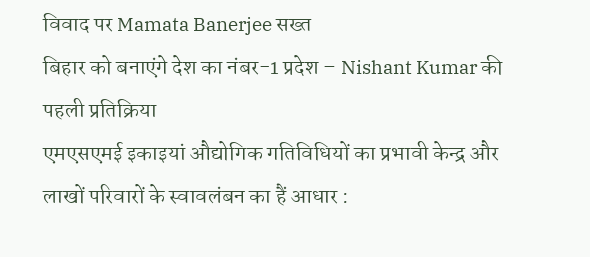विवाद पर Mamata Banerjee सख्त
बिहार को बनाएंगे देश का नंबर-1 प्रदेश – Nishant Kumar की पहली प्रतिक्रिया
एमएसएमई इकाइयां औद्योगिक गतिविधियों का प्रभावी केन्द्र और लाखों परिवारों के स्वावलंबन का हैं आधार :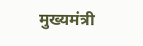मुख्यमंत्री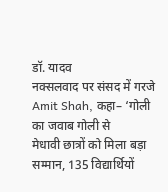डॉ. यादव
नक्सलवाद पर संसद में गरजे Amit Shah, कहा– ‘गोली का जवाब गोली से
मेधावी छात्रों को मिला बड़ा सम्मान, 135 विद्यार्थियों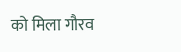को मिला गौरव